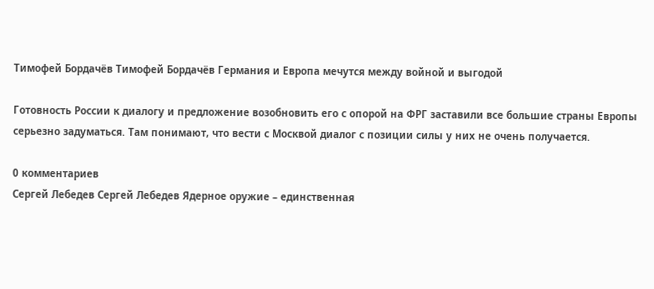Тимофей Бордачёв Тимофей Бордачёв Германия и Европа мечутся между войной и выгодой

Готовность России к диалогу и предложение возобновить его с опорой на ФРГ заставили все большие страны Европы серьезно задуматься. Там понимают, что вести с Москвой диалог с позиции силы у них не очень получается.

0 комментариев
Сергей Лебедев Сергей Лебедев Ядерное оружие – единственная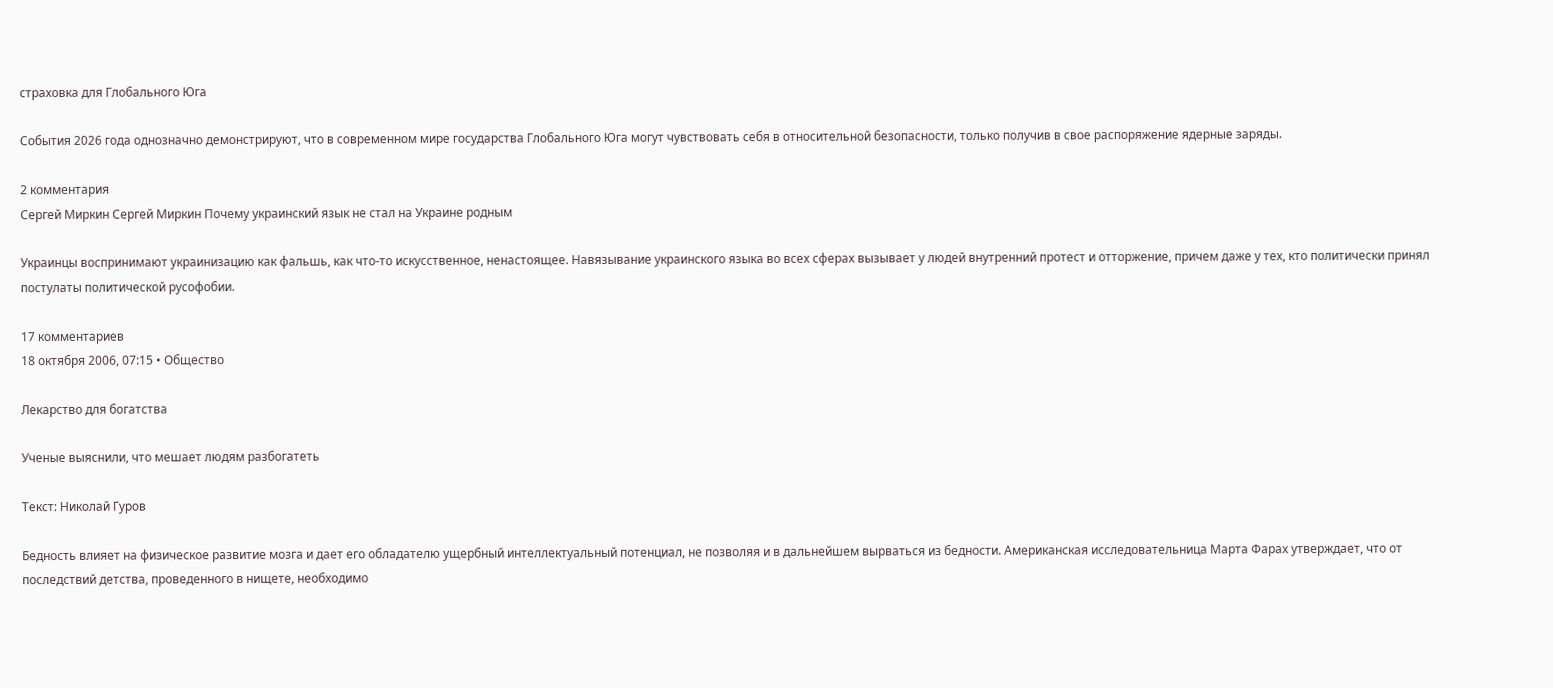страховка для Глобального Юга

События 2026 года однозначно демонстрируют, что в современном мире государства Глобального Юга могут чувствовать себя в относительной безопасности, только получив в свое распоряжение ядерные заряды.

2 комментария
Сергей Миркин Сергей Миркин Почему украинский язык не стал на Украине родным

Украинцы воспринимают украинизацию как фальшь, как что-то искусственное, ненастоящее. Навязывание украинского языка во всех сферах вызывает у людей внутренний протест и отторжение, причем даже у тех, кто политически принял постулаты политической русофобии.

17 комментариев
18 октября 2006, 07:15 • Общество

Лекарство для богатства

Ученые выяснили, что мешает людям разбогатеть

Tекст: Николай Гуров

Бедность влияет на физическое развитие мозга и дает его обладателю ущербный интеллектуальный потенциал, не позволяя и в дальнейшем вырваться из бедности. Американская исследовательница Марта Фарах утверждает, что от последствий детства, проведенного в нищете, необходимо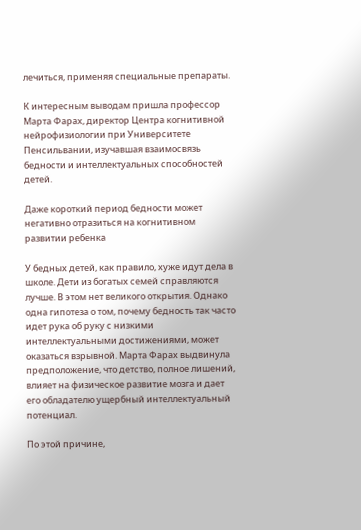лечиться, применяя специальные препараты.

К интересным выводам пришла профессор Марта Фарах, директор Центра когнитивной нейрофизиологии при Университете Пенсильвании, изучавшая взаимосвязь бедности и интеллектуальных способностей детей.

Даже короткий период бедности может негативно отразиться на когнитивном развитии ребенка

У бедных детей, как правило, хуже идут дела в школе. Дети из богатых семей справляются лучше. В этом нет великого открытия. Однако одна гипотеза о том, почему бедность так часто идет рука об руку с низкими интеллектуальными достижениями, может оказаться взрывной. Марта Фарах выдвинула предположение, что детство, полное лишений, влияет на физическое развитие мозга и дает его обладателю ущербный интеллектуальный потенциал.

По этой причине,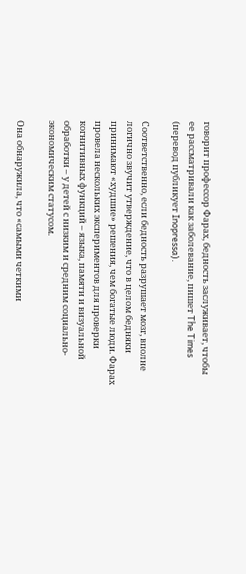говорит профессор Фарах, бедность заслуживает, чтобы ее рассматривали как заболевание, пишет The Times (перевод публикует Inopressa).

Соответственно, если бедность разрушает мозг, вполне логично звучит утверждение, что в целом бедняки принимают «худшие» решения, чем богатые люди. Фарах провела нескольких экспериментов для проверки когнитивных функций – языка, памяти и визуальной обработки – у детей с низким и средним социально-экономическим статусом.

Она обнаружила, что «самыми четкими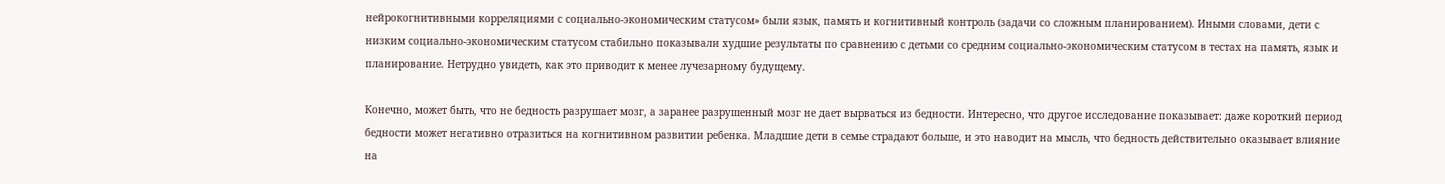нейрокогнитивными корреляциями с социально-экономическим статусом» были язык, память и когнитивный контроль (задачи со сложным планированием). Иными словами, дети с низким социально-экономическим статусом стабильно показывали худшие результаты по сравнению с детьми со средним социально-экономическим статусом в тестах на память, язык и планирование. Нетрудно увидеть, как это приводит к менее лучезарному будущему.

Конечно, может быть, что не бедность разрушает мозг, а заранее разрушенный мозг не дает вырваться из бедности. Интересно, что другое исследование показывает: даже короткий период бедности может негативно отразиться на когнитивном развитии ребенка. Младшие дети в семье страдают больше, и это наводит на мысль, что бедность действительно оказывает влияние на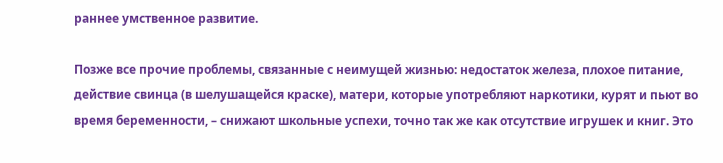раннее умственное развитие.

Позже все прочие проблемы, связанные с неимущей жизнью: недостаток железа, плохое питание, действие свинца (в шелушащейся краске), матери, которые употребляют наркотики, курят и пьют во время беременности, – снижают школьные успехи, точно так же как отсутствие игрушек и книг. Это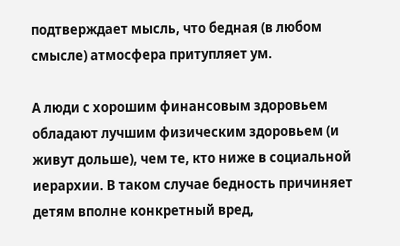подтверждает мысль, что бедная (в любом смысле) атмосфера притупляет ум.

А люди с хорошим финансовым здоровьем обладают лучшим физическим здоровьем (и живут дольше), чем те, кто ниже в социальной иерархии. В таком случае бедность причиняет детям вполне конкретный вред,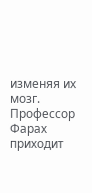изменяя их мозг. Профессор Фарах приходит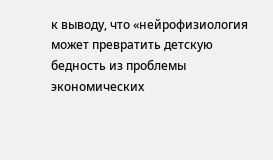к выводу, что «нейрофизиология может превратить детскую бедность из проблемы экономических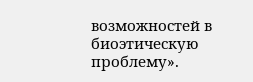возможностей в биоэтическую проблему».